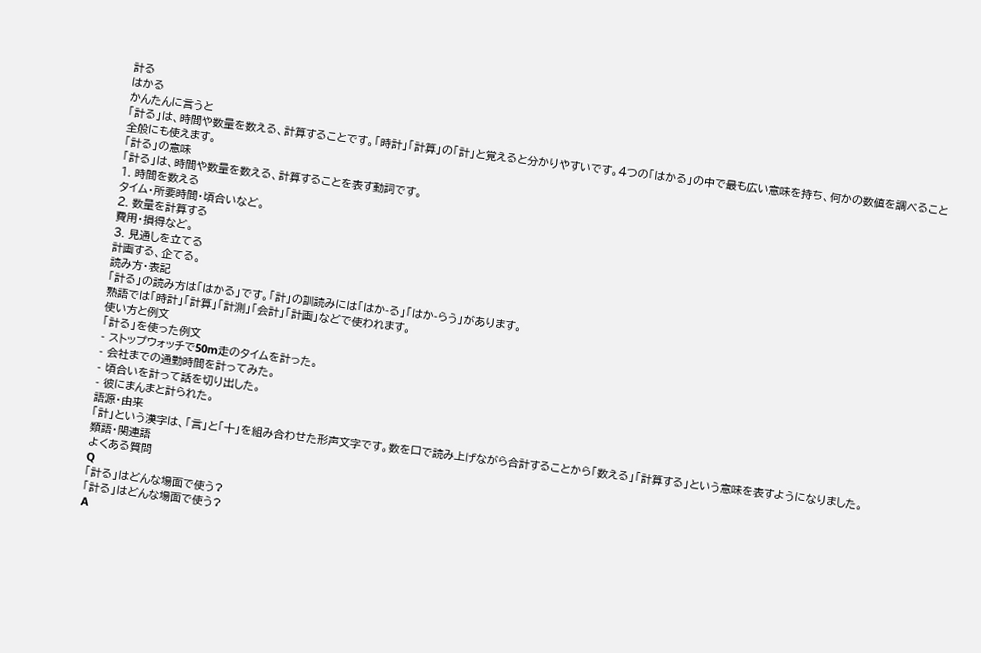計る
はかる
かんたんに言うと
「計る」は、時間や数量を数える、計算することです。「時計」「計算」の「計」と覚えると分かりやすいです。4つの「はかる」の中で最も広い意味を持ち、何かの数値を調べること全般にも使えます。
「計る」の意味
「計る」は、時間や数量を数える、計算することを表す動詞です。
1. 時間を数える
タイム・所要時間・頃合いなど。
2. 数量を計算する
費用・損得など。
3. 見通しを立てる
計画する、企てる。
読み方・表記
「計る」の読み方は「はかる」です。「計」の訓読みには「はか-る」「はか-らう」があります。
熟語では「時計」「計算」「計測」「会計」「計画」などで使われます。
使い方と例文
「計る」を使った例文
- ストップウォッチで50m走のタイムを計った。
- 会社までの通勤時間を計ってみた。
- 頃合いを計って話を切り出した。
- 彼にまんまと計られた。
語源・由来
「計」という漢字は、「言」と「十」を組み合わせた形声文字です。数を口で読み上げながら合計することから「数える」「計算する」という意味を表すようになりました。
類語・関連語
よくある質問
Q
「計る」はどんな場面で使う?
「計る」はどんな場面で使う?
A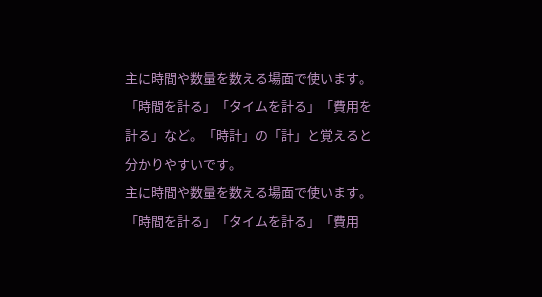主に時間や数量を数える場面で使います。「時間を計る」「タイムを計る」「費用を計る」など。「時計」の「計」と覚えると分かりやすいです。
主に時間や数量を数える場面で使います。「時間を計る」「タイムを計る」「費用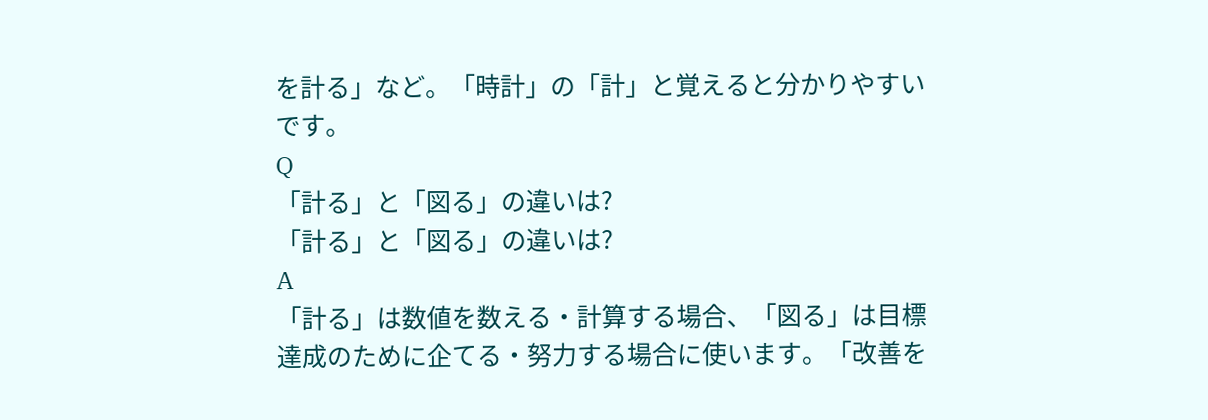を計る」など。「時計」の「計」と覚えると分かりやすいです。
Q
「計る」と「図る」の違いは?
「計る」と「図る」の違いは?
A
「計る」は数値を数える・計算する場合、「図る」は目標達成のために企てる・努力する場合に使います。「改善を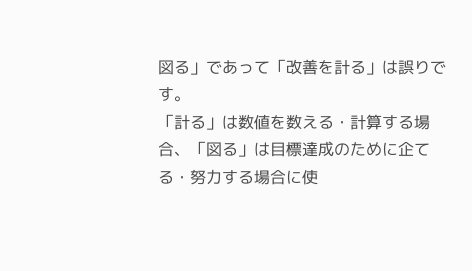図る」であって「改善を計る」は誤りです。
「計る」は数値を数える・計算する場合、「図る」は目標達成のために企てる・努力する場合に使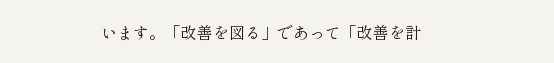います。「改善を図る」であって「改善を計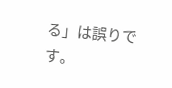る」は誤りです。